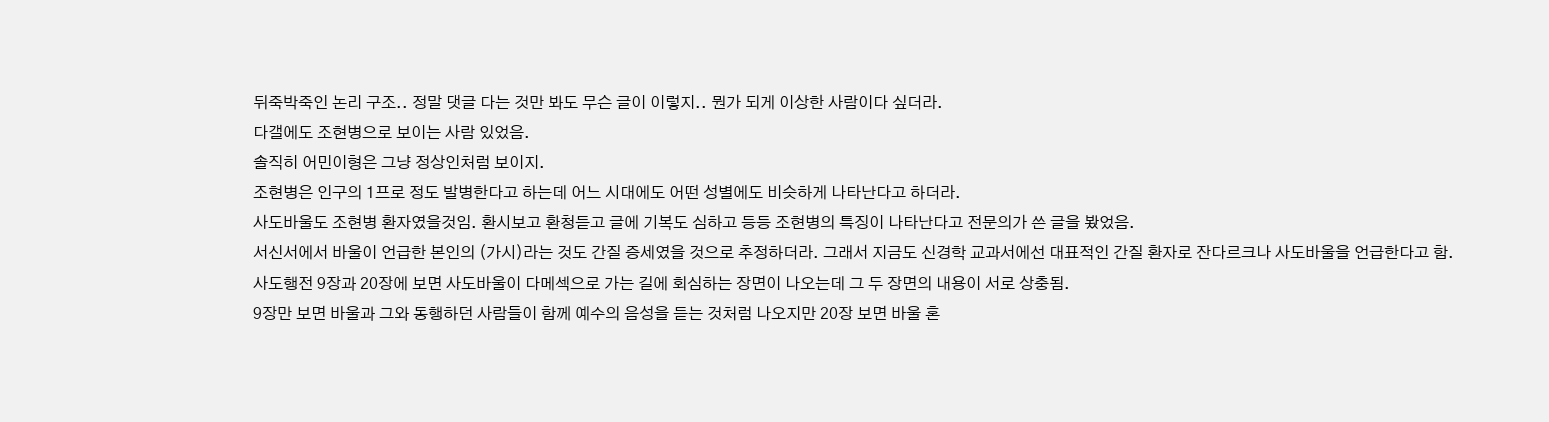뒤죽박죽인 논리 구조.. 정말 댓글 다는 것만 봐도 무슨 글이 이렇지.. 뭔가 되게 이상한 사람이다 싶더라.
다갤에도 조현병으로 보이는 사람 있었음.
솔직히 어민이형은 그냥 정상인처럼 보이지.
조현병은 인구의 1프로 정도 발병한다고 하는데 어느 시대에도 어떤 성별에도 비슷하게 나타난다고 하더라.
사도바울도 조현병 환자였을것임. 환시보고 환청듣고 글에 기복도 심하고 등등 조현병의 특징이 나타난다고 전문의가 쓴 글을 봤었음.
서신서에서 바울이 언급한 본인의 (가시)라는 것도 간질 증세였을 것으로 추정하더라. 그래서 지금도 신경학 교과서에선 대표적인 간질 환자로 잔다르크나 사도바울을 언급한다고 함.
사도행전 9장과 20장에 보면 사도바울이 다메섹으로 가는 길에 회심하는 장면이 나오는데 그 두 장면의 내용이 서로 상충됨.
9장만 보면 바울과 그와 동행하던 사람들이 함께 예수의 음성을 듣는 것처럼 나오지만 20장 보면 바울 혼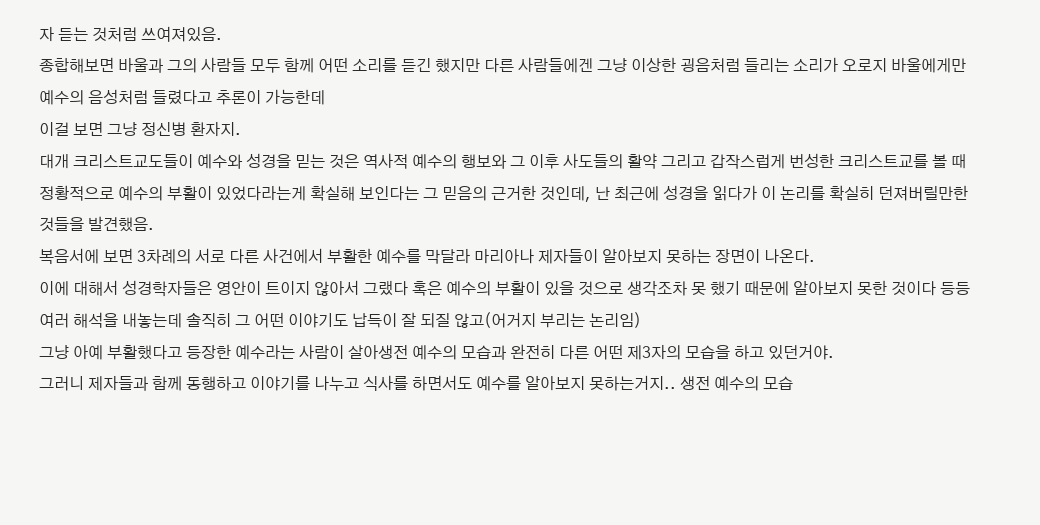자 듣는 것처럼 쓰여져있음.
종합해보면 바울과 그의 사람들 모두 함께 어떤 소리를 듣긴 했지만 다른 사람들에겐 그냥 이상한 굉음처럼 들리는 소리가 오로지 바울에게만 예수의 음성처럼 들렸다고 추론이 가능한데
이걸 보면 그냥 정신병 환자지.
대개 크리스트교도들이 예수와 성경을 믿는 것은 역사적 예수의 행보와 그 이후 사도들의 활약 그리고 갑작스럽게 번성한 크리스트교를 볼 때 정황적으로 예수의 부활이 있었다라는게 확실해 보인다는 그 믿음의 근거한 것인데, 난 최근에 성경을 읽다가 이 논리를 확실히 던져버릴만한 것들을 발견했음.
복음서에 보면 3차례의 서로 다른 사건에서 부활한 예수를 막달라 마리아나 제자들이 알아보지 못하는 장면이 나온다.
이에 대해서 성경학자들은 영안이 트이지 않아서 그랬다 혹은 예수의 부활이 있을 것으로 생각조차 못 했기 때문에 알아보지 못한 것이다 등등 여러 해석을 내놓는데 솔직히 그 어떤 이야기도 납득이 잘 되질 않고(어거지 부리는 논리임)
그냥 아예 부활했다고 등장한 예수라는 사람이 살아생전 예수의 모습과 완전히 다른 어떤 제3자의 모습을 하고 있던거야.
그러니 제자들과 함께 동행하고 이야기를 나누고 식사를 하면서도 예수를 알아보지 못하는거지.. 생전 예수의 모습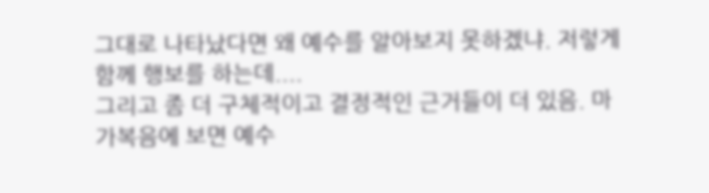그대로 나타났다면 왜 예수를 알아보지 못하겠냐. 저렇게 함께 행보를 하는데....
그리고 좀 더 구체적이고 결정적인 근거들이 더 있음. 마가복음에 보면 예수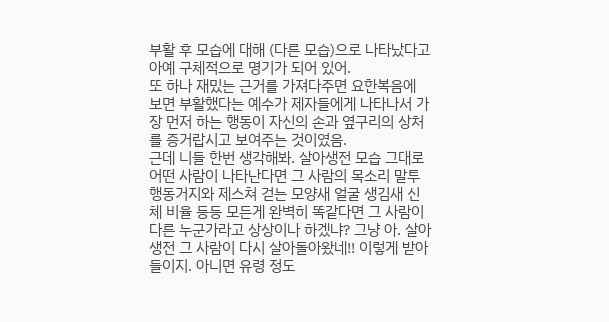부활 후 모습에 대해 (다른 모습)으로 나타났다고 아예 구체적으로 명기가 되어 있어.
또 하나 재밌는 근거를 가져다주면 요한복음에 보면 부활했다는 예수가 제자들에게 나타나서 가장 먼저 하는 행동이 자신의 손과 옆구리의 상처를 증거랍시고 보여주는 것이였음.
근데 니들 한번 생각해봐. 살아생전 모습 그대로 어떤 사람이 나타난다면 그 사람의 목소리 말투 행동거지와 제스쳐 걷는 모양새 얼굴 생김새 신체 비율 등등 모든게 완벽히 똑같다면 그 사람이 다른 누군가라고 상상이나 하겠냐? 그냥 아. 살아생전 그 사람이 다시 살아돌아왔네!! 이렇게 받아들이지. 아니면 유령 정도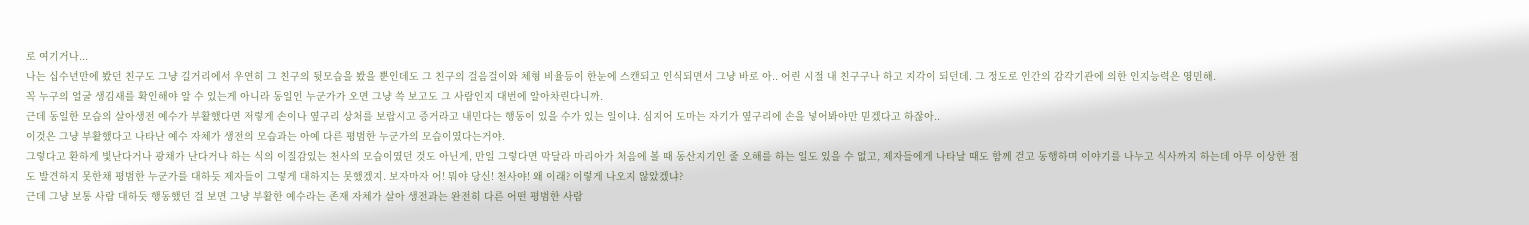로 여기거나...
나는 십수년만에 봤던 친구도 그냥 길거리에서 우연히 그 친구의 뒷모습을 봤을 뿐인데도 그 친구의 걸음걸이와 체형 비율등이 한눈에 스캔되고 인식되면서 그냥 바로 아.. 어린 시절 내 친구구나 하고 지각이 되던데. 그 정도로 인간의 감각기관에 의한 인지능력은 영민해.
꼭 누구의 얼굴 생김새를 확인해야 알 수 있는게 아니라 동일인 누군가가 오면 그냥 쓱 보고도 그 사람인지 대번에 알아차린다니까.
근데 동일한 모습의 살아생전 예수가 부활했다면 저렇게 손이나 옆구리 상처를 보랍시고 증거라고 내민다는 행동이 있을 수가 있는 일이냐. 심지어 도마는 자기가 옆구리에 손을 넣어봐야만 믿겠다고 하잖아..
이것은 그냥 부활했다고 나타난 예수 자체가 생전의 모습과는 아예 다른 평범한 누군가의 모습이였다는거야.
그렇다고 환하게 빛난다거나 광채가 난다거나 하는 식의 이질감있는 천사의 모습이였던 것도 아닌게, 만일 그렇다면 막달라 마리아가 처음에 볼 때 동산지기인 줄 오해를 하는 일도 있을 수 없고, 제자들에게 나타날 때도 함께 걷고 동행하며 이야기를 나누고 식사까지 하는데 아무 이상한 점도 발견하지 못한채 평범한 누군가를 대하듯 제자들이 그렇게 대하지는 못했겠지. 보자마자 어! 뭐야 당신! 천사야! 왜 이래? 이렇게 나오지 않았겠냐?
근데 그냥 보통 사람 대하듯 행동했던 걸 보면 그냥 부활한 예수라는 존재 자체가 살아 생전과는 완전히 다른 어떤 평범한 사람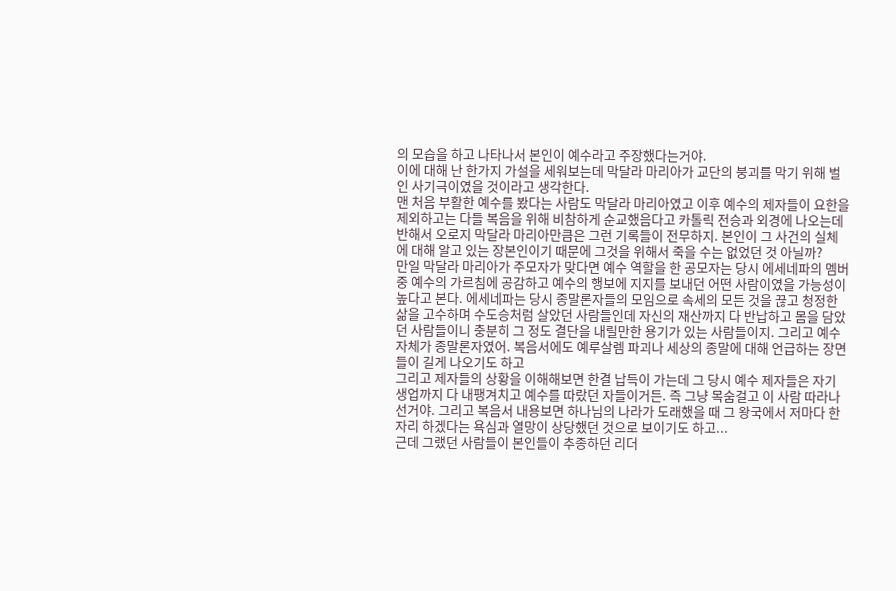의 모습을 하고 나타나서 본인이 예수라고 주장했다는거야.
이에 대해 난 한가지 가설을 세워보는데 막달라 마리아가 교단의 붕괴를 막기 위해 벌인 사기극이였을 것이라고 생각한다.
맨 처음 부활한 예수를 봤다는 사람도 막달라 마리아였고 이후 예수의 제자들이 요한을 제외하고는 다들 복음을 위해 비참하게 순교했음다고 카톨릭 전승과 외경에 나오는데 반해서 오로지 막달라 마리아만큼은 그런 기록들이 전무하지. 본인이 그 사건의 실체에 대해 알고 있는 장본인이기 때문에 그것을 위해서 죽을 수는 없었던 것 아닐까?
만일 막달라 마리아가 주모자가 맞다면 예수 역할을 한 공모자는 당시 에세네파의 멤버 중 예수의 가르침에 공감하고 예수의 행보에 지지를 보내던 어떤 사람이였을 가능성이 높다고 본다. 에세네파는 당시 종말론자들의 모임으로 속세의 모든 것을 끊고 청정한 삶을 고수하며 수도승처럼 살았던 사람들인데 자신의 재산까지 다 반납하고 몸을 담았던 사람들이니 충분히 그 정도 결단을 내릴만한 용기가 있는 사람들이지. 그리고 예수 자체가 종말론자였어. 복음서에도 예루살렘 파괴나 세상의 종말에 대해 언급하는 장면들이 길게 나오기도 하고
그리고 제자들의 상황을 이해해보면 한결 납득이 가는데 그 당시 예수 제자들은 자기 생업까지 다 내팽겨치고 예수를 따랐던 자들이거든. 즉 그냥 목숨걸고 이 사람 따라나선거야. 그리고 복음서 내용보면 하나님의 나라가 도래했을 때 그 왕국에서 저마다 한자리 하겠다는 욕심과 열망이 상당했던 것으로 보이기도 하고...
근데 그랬던 사람들이 본인들이 추종하던 리더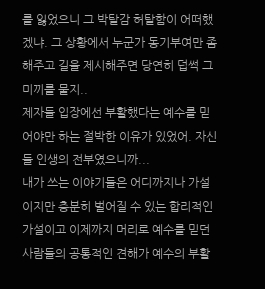를 잃었으니 그 박탈감 허탈함이 어떠했겠냐. 그 상황에서 누군가 동기부여만 좀 해주고 길을 제시해주면 당연히 덥썩 그 미끼를 물지..
제자들 입장에선 부활했다는 예수를 믿어야만 하는 절박한 이유가 있었어. 자신들 인생의 전부였으니까...
내가 쓰는 이야기들은 어디까지나 가설이지만 충분히 벌어질 수 있는 합리적인 가설이고 이제까지 머리로 예수를 믿던 사람들의 공통적인 견해가 예수의 부활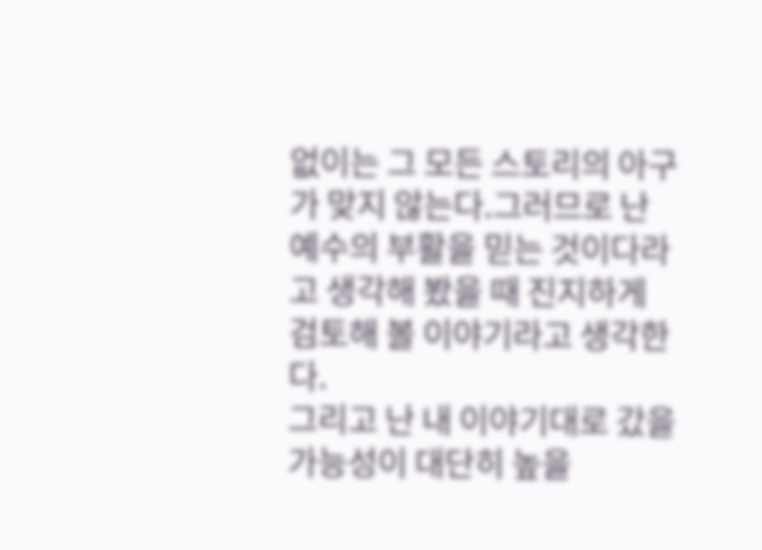없이는 그 모든 스토리의 아구가 맞지 않는다.그러므로 난 예수의 부활을 믿는 것이다라고 생각해 봤을 때 진지하게 검토해 볼 이야기라고 생각한다.
그리고 난 내 이야기대로 갔을 가능성이 대단히 높을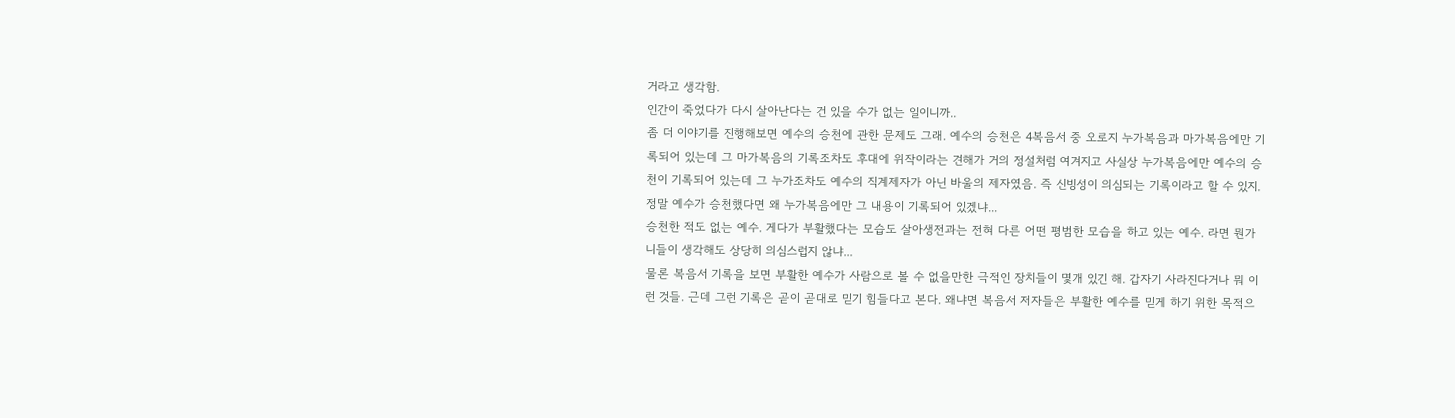거라고 생각함.
인간이 죽었다가 다시 살아난다는 건 있을 수가 없는 일이니까..
좀 더 이야기를 진행해보면 예수의 승천에 관한 문제도 그래. 예수의 승천은 4복음서 중 오로지 누가복음과 마가복음에만 기록되어 있는데 그 마가복음의 기록조차도 후대에 위작이라는 견해가 거의 정설처럼 여겨지고 사실상 누가복음에만 예수의 승천이 기록되어 있는데 그 누가조차도 예수의 직계제자가 아닌 바울의 제자였음. 즉 신빙성이 의심되는 기록이라고 할 수 있지. 정말 예수가 승천했다면 왜 누가복음에만 그 내용이 기록되어 있겠냐...
승천한 적도 없는 예수. 게다가 부활했다는 모습도 살아생전과는 전혀 다른 어떤 평범한 모습을 하고 있는 예수. 라면 뭔가 니들이 생각해도 상당히 의심스럽지 않냐...
물론 복음서 기록을 보면 부활한 예수가 사람으로 볼 수 없을만한 극적인 장치들이 몇개 있긴 해. 갑자기 사라진다거나 뭐 이런 것들. 근데 그런 기록은 곧이 곧대로 믿기 힘들다고 본다. 왜냐면 복음서 저자들은 부활한 예수를 믿게 하기 위한 목적으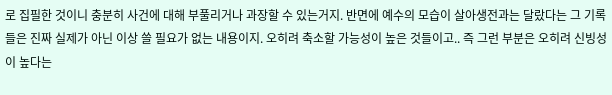로 집필한 것이니 충분히 사건에 대해 부풀리거나 과장할 수 있는거지. 반면에 예수의 모습이 살아생전과는 달랐다는 그 기록들은 진짜 실제가 아닌 이상 쓸 필요가 없는 내용이지. 오히려 축소할 가능성이 높은 것들이고.. 즉 그런 부분은 오히려 신빙성이 높다는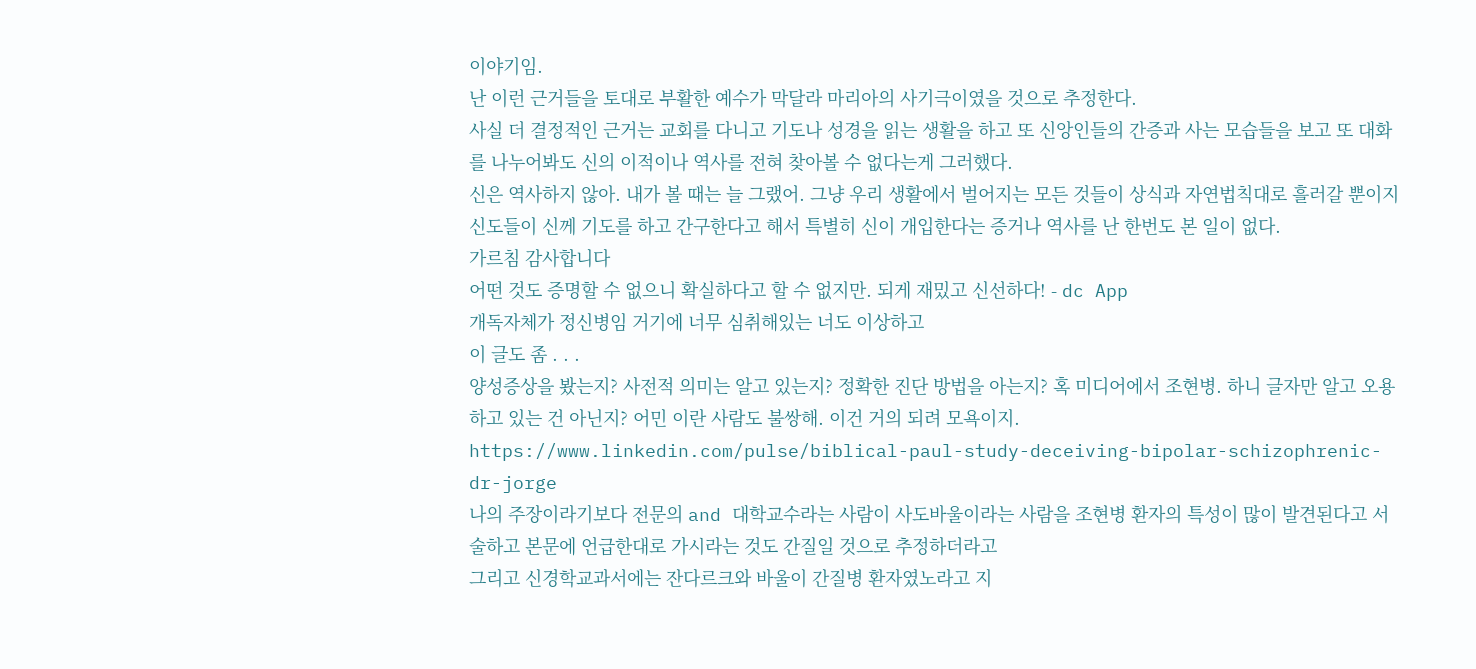이야기임.
난 이런 근거들을 토대로 부활한 예수가 막달라 마리아의 사기극이였을 것으로 추정한다.
사실 더 결정적인 근거는 교회를 다니고 기도나 성경을 읽는 생활을 하고 또 신앙인들의 간증과 사는 모습들을 보고 또 대화를 나누어봐도 신의 이적이나 역사를 전혀 찾아볼 수 없다는게 그러했다.
신은 역사하지 않아. 내가 볼 때는 늘 그랬어. 그냥 우리 생활에서 벌어지는 모든 것들이 상식과 자연법칙대로 흘러갈 뿐이지 신도들이 신께 기도를 하고 간구한다고 해서 특별히 신이 개입한다는 증거나 역사를 난 한번도 본 일이 없다.
가르침 감사합니다
어떤 것도 증명할 수 없으니 확실하다고 할 수 없지만. 되게 재밌고 신선하다! - dc App
개독자체가 정신병임 거기에 너무 심취해있는 너도 이상하고
이 글도 좀 . . .
양성증상을 봤는지? 사전적 의미는 알고 있는지? 정확한 진단 방법을 아는지? 혹 미디어에서 조현병. 하니 글자만 알고 오용 하고 있는 건 아닌지? 어민 이란 사람도 불쌍해. 이건 거의 되려 모욕이지.
https://www.linkedin.com/pulse/biblical-paul-study-deceiving-bipolar-schizophrenic-dr-jorge
나의 주장이라기보다 전문의 and 대학교수라는 사람이 사도바울이라는 사람을 조현병 환자의 특성이 많이 발견된다고 서술하고 본문에 언급한대로 가시라는 것도 간질일 것으로 추정하더라고
그리고 신경학교과서에는 잔다르크와 바울이 간질병 환자였노라고 지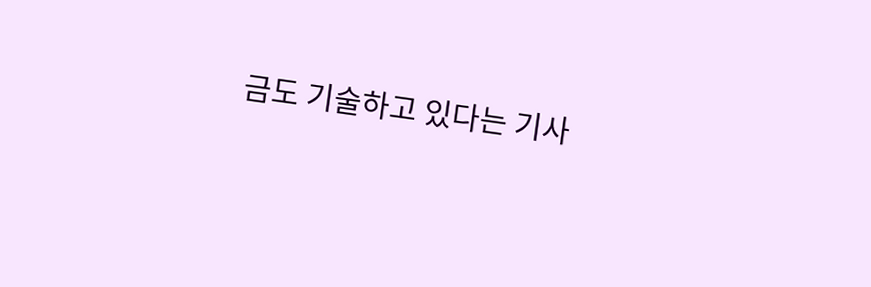금도 기술하고 있다는 기사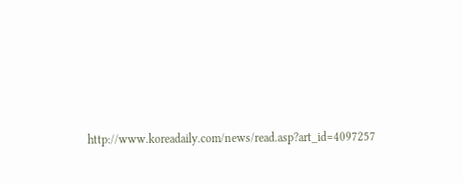http://www.koreadaily.com/news/read.asp?art_id=4097257